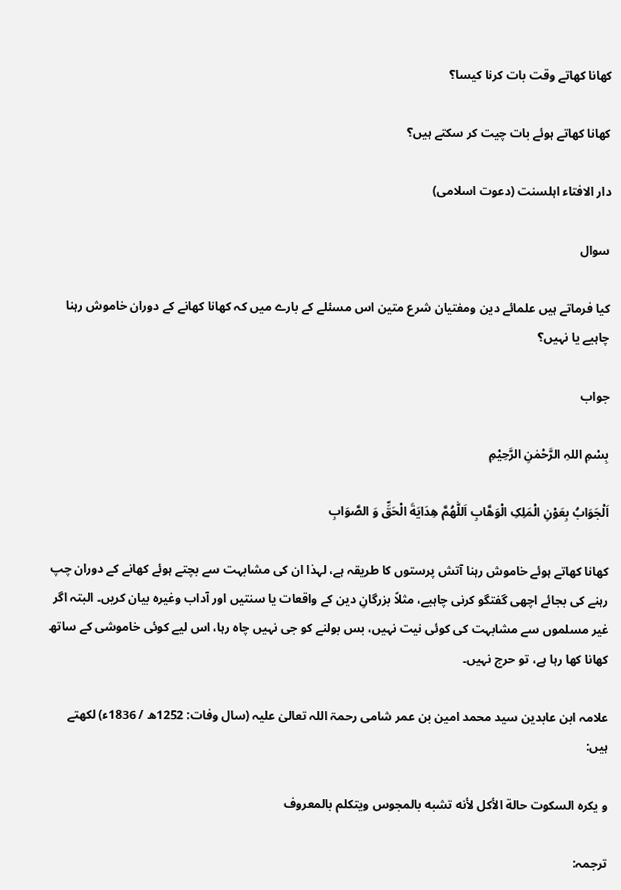کھانا کھاتے وقت بات کرنا کیسا؟

کھانا کھاتے ہوئے بات چیت کر سکتے ہیں؟

دار الافتاء اہلسنت (دعوت اسلامی)

سوال

کیا فرماتے ہیں علمائے دین ومفتیان شرع متین اس مسئلے کے بارے میں کہ کھانا کھانے کے دوران خاموش رہنا چاہیے یا نہیں؟

جواب

بِسْمِ اللہِ الرَّحْمٰنِ الرَّحِيْمِ

اَلْجَوَابُ بِعَوْنِ الْمَلِکِ الْوَھَّابِ اَللّٰھُمَّ ھِدَايَةَ الْحَقِّ وَ الصَّوَابِ

کھانا کھاتے ہوئے خاموش رہنا آتش پرستوں کا طریقہ ہے، لہذا ان کی مشابہت سے بچتے ہوئے کھانے کے دوران چپ رہنے کی بجائے اچھی گفتگو کرنی چاہیے، مثلاً بزرگانِ دین کے واقعات یا سنتیں اور آداب وغیرہ بیان کریں۔ البتہ اگر غیر مسلموں سے مشابہت کی کوئی نیت نہیں، بس بولنے کو جی نہیں چاہ رہا، اس لیے کوئی خاموشی کے ساتھ کھانا کھا رہا ہے، تو حرج نہیں۔

علامہ ابن عابدین سید محمد امین بن عمر شامی رحمۃ اللہ تعالیٰ علیہ (سال وفات: 1252ھ / 1836ء) لکھتے ہیں:

و يكره السكوت حالة الأكل لأنه تشبه بالمجوس ويتكلم بالمعروف

ترجمہ: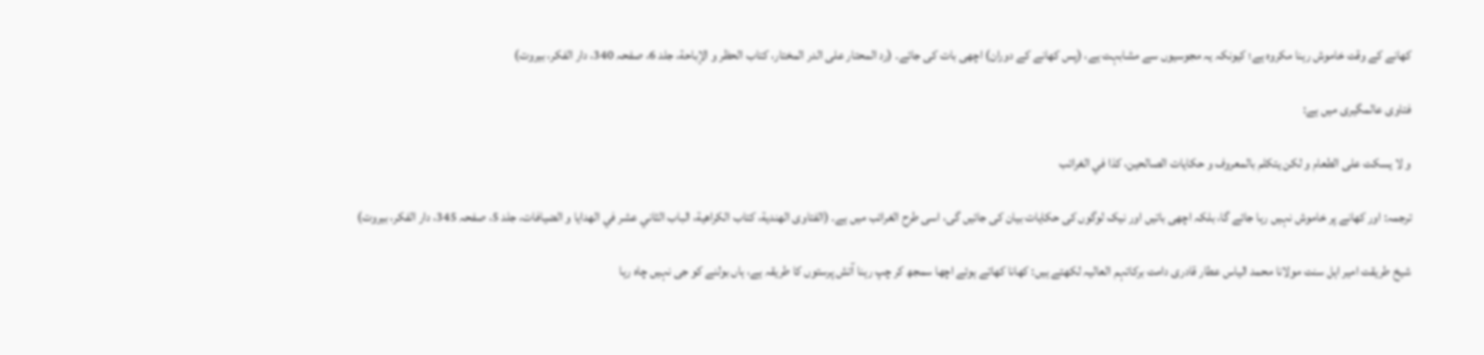کھانے کے وقت خاموش رہنا مکروہ ہے؛ کیونکہ یہ مجوسیوں سے مشابہت ہے، (پس کھانے کے دوران) اچھی بات کی جائے۔ (رد المحتار علی الدر المختار، كتاب الحظر و الإباحة، جلد 6، صفحہ 340، دار الفکر، بیروت)

فتاوی عالمگیری میں ہے:

و لا يسكت على الطعام و لكن يتكلم بالمعروف و حكايات الصالحين، كذا في الغرائب

ترجمہ: اور کھانے پر خاموش نہیں رہا جائے گا، بلکہ اچھی باتیں اور نیک لوگوں کی حکایات بیان کی جائیں گی، اسی طرح الغرائب میں ہے۔ (الفتاوى الهندية، كتاب الكراهية، الباب الثاني عشر في الهدايا و الضيافات، جلد 5، صفحہ 345، دار الفکر، بیروت)

شیخ طریقت امیر اہل سنت مولانا محمد الیاس عطار قادری دامت برکاتہم العالیہ لکھتے ہیں: کھانا کھاتے ہوئے اچھا سمجھ کر چپ رہنا آتش پرستوں کا طریقہ ہے، ہاں بولنے کو جی نہیں چاہ رہا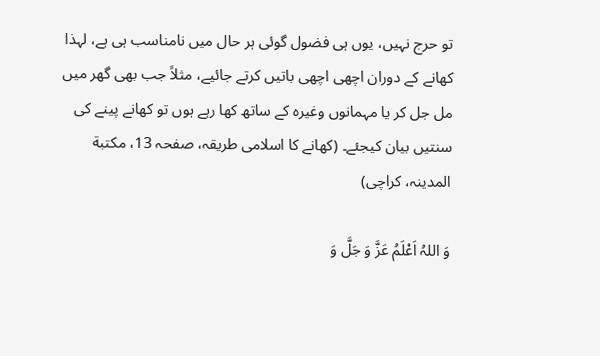تو حرج نہیں، یوں ہی فضول گوئی ہر حال میں نامناسب ہی ہے، لہذا کھانے کے دوران اچھی اچھی باتیں کرتے جائیے، مثلاً جب بھی گھر میں مل جل کر یا مہمانوں وغیرہ کے ساتھ کھا رہے ہوں تو کھانے پینے کی سنتیں بیان کیجئے۔ (کھانے کا اسلامی طریقہ، صفحہ 13، مکتبة المدینہ، کراچی)

وَ اللہُ اَعْلَمُ عَزَّ وَ جَلَّ وَ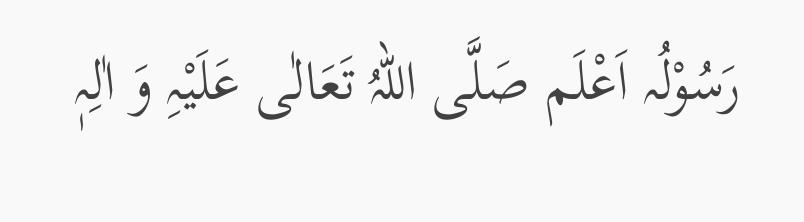رَسُوْلُہ اَعْلَم صَلَّی اللہُ تَعَالٰی عَلَیْہِ وَ اٰلِہٖ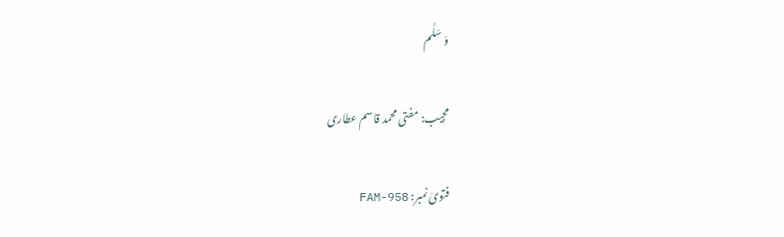وَ سَلَّم

مجیب: مفتی محمد قاسم عطاری

فتویٰ نمبر: FAM-958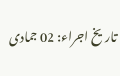تاریخ اجراء: 02 جمادی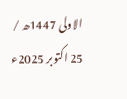الاولی 1447ھ / 25 اکتوبر 2025ء